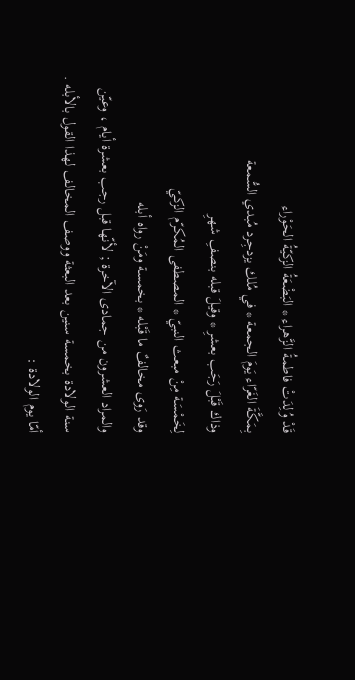قَدْ وُلِدَتْ فاطمةُ الزَّهراء * البَضْعَةُ الزكيّةُ الحَوْراء
بِمَكَّةَ الغَرّاء يَومَ الجمعة * في مُلك يزدجِرد مُبدي السُّمعة
وذاك قَبْلَ رَجَب بعشرِ * وقيلَ قبله بنصفِ شهرِ
لِخَمْسَة مِنْ مبعث النبيّ * المصطفى المُكرّم الزكيّ
وقد رَوى مخالفٌ ما قَبْله * بخمسة ومَنْ رواه أبله
والمراد العشرون من جمادى الآخرة ; لأنّها قبل رجب بعشرة أيام ، وعيّن
سنة الولادة بخمسة سنين بعد البعثة ووصف المخالف لهذا القول بالأبله .
أمّا يوم الولادة :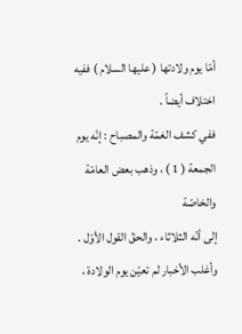أمّا يوم ولادتها ( عليها السلام ) ففيه اختلاف أيضاً .
ففي كشف الغمّة والمصباح : إنّه يوم الجمعة ( 1 ) ، وذهب بعض العامّة والخاصّة
إلى أنّه الثلاثاء ، والحقّ القول الأوّل .
وأغلب الأخبار لم تعيّن يوم الولادة ،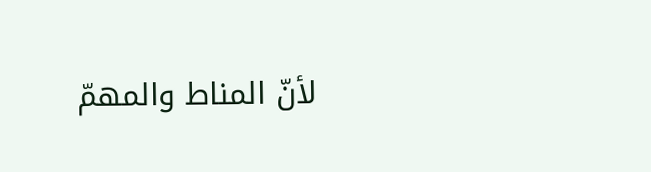لأنّ المناط والمهمّ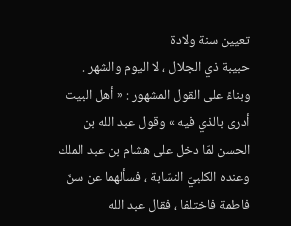تعيين سنة ولادة
حبيبة ذي الجلال ، لا اليوم والشهر .
وبناءً على القول المشهور : « أهل البيت أدرى بالذي فيه » وقول عبد الله بن
الحسن لمّا دخل على هشام بن عبد الملك وعنده الكلبيّ النسّابة ، فسألهما عن سنّ
فاطمة فاختلفا ، فقال عبد الله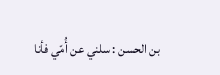بن الحسن : سلني عن أُمّي فأنا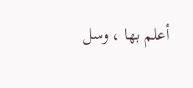أعلم بها ، وسل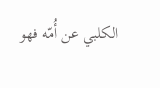الكلبي عن أُمّه فهو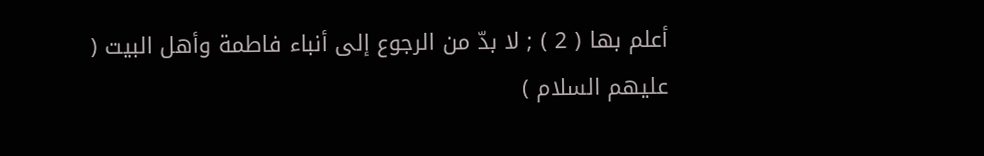أعلم بها ( 2 ) ; لا بدّ من الرجوع إلى أنباء فاطمة وأهل البيت ( عليهم السلام )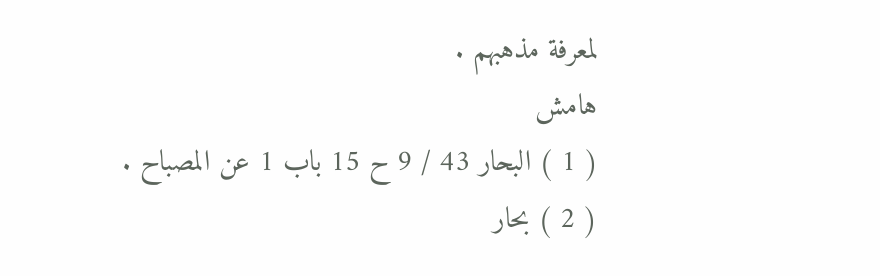لمعرفة مذهبهم .
هامش
( 1 ) البحار 43 / 9 ح 15 باب 1 عن المصباح .
( 2 ) بحار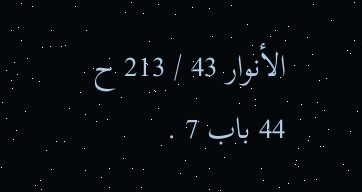الأنوار 43 / 213 ح 44 باب 7 .